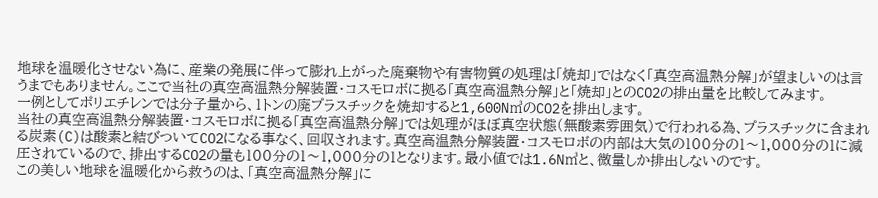地球を温暖化させない為に、産業の発展に伴って膨れ上がった廃棄物や有害物質の処理は「焼却」ではなく「真空高温熱分解」が望ましいのは言うまでもありません。ここで当社の真空高温熱分解装置・コスモロボに拠る「真空高温熱分解」と「焼却」とのCO2の排出量を比較してみます。
一例としてポリエチレンでは分子量から、1トンの廃プラスチックを焼却すると1,600N㎥のCO2を排出します。
当社の真空高温熱分解装置・コスモロボに拠る「真空高温熱分解」では処理がほぼ真空状態(無酸素雰囲気)で行われる為、プラスチックに含まれる炭素(C)は酸素と結びついてCO2になる事なく、回収されます。真空高温熱分解装置・コスモロボの内部は大気の100分の1〜1,000分の1に減圧されているので、排出するCO2の量も100分の1〜1,000分の1となります。最小値では1.6N㎥と、微量しか排出しないのです。
この美しい地球を温暖化から救うのは、「真空高温熱分解」に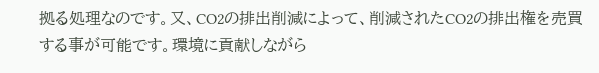拠る処理なのです。又、CO2の排出削減によって、削減されたCO2の排出権を売買する事が可能です。環境に貢献しながら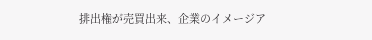排出権が売買出来、企業のイメージア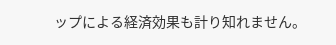ップによる経済効果も計り知れません。